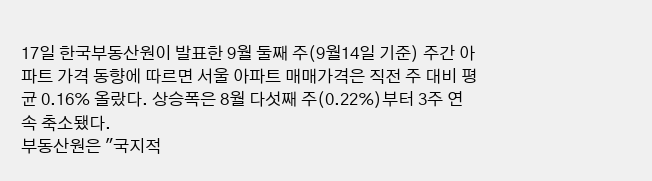17일 한국부동산원이 발표한 9월 둘째 주(9월14일 기준) 주간 아파트 가격 동향에 따르면 서울 아파트 매매가격은 직전 주 대비 평균 0.16% 올랐다. 상승폭은 8월 다섯째 주(0.22%)부터 3주 연속 축소됐다.
부동산원은 "국지적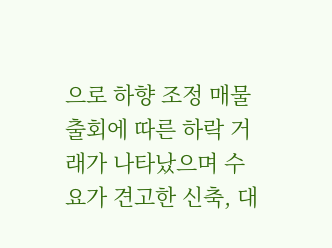으로 하향 조정 매물 출회에 따른 하락 거래가 나타났으며 수요가 견고한 신축, 대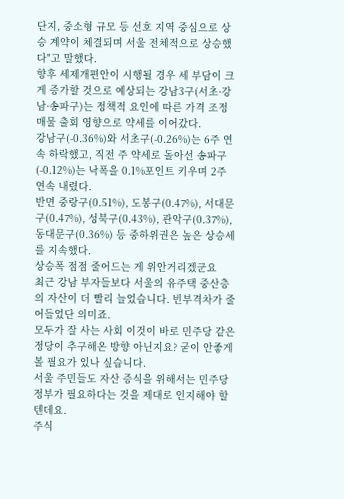단지, 중소형 규모 등 선호 지역 중심으로 상승 계약이 체결되며 서울 전체적으로 상승했다"고 말했다.
향후 세제개편안이 시행될 경우 세 부담이 크게 증가할 것으로 예상되는 강남3구(서초·강남·송파구)는 정책적 요인에 따른 가격 조정 매물 출회 영향으로 약세를 이어갔다.
강남구(-0.36%)와 서초구(-0.26%)는 6주 연속 하락했고, 직전 주 약세로 돌아선 송파구(-0.12%)는 낙폭을 0.1%포인트 키우며 2주 연속 내렸다.
반면 중랑구(0.51%), 도봉구(0.47%), 서대문구(0.47%), 성북구(0.43%), 관악구(0.37%), 동대문구(0.36%) 등 중하위권은 높은 상승세를 지속했다.
상승폭 점점 줄어드는 게 위안거리겠군요
최근 강남 부자들보다 서울의 유주택 중산층의 자산이 더 빨리 늘었습니다. 빈부격차가 줄어들었단 의미죠.
모두가 잘 사는 사회 이것이 바로 민주당 같은 정당이 추구해온 방향 아닌지요? 굳이 안좋게 볼 필요가 있나 싶습니다.
서울 주민들도 자산 증식을 위해서는 민주당 정부가 필요하다는 것을 제대로 인지해야 할텐데요.
주식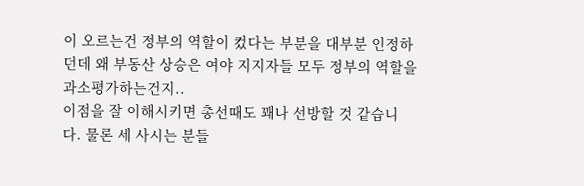이 오르는건 정부의 역할이 컸다는 부분을 대부분 인정하던데 왜 부동산 상승은 여야 지지자들 모두 정부의 역할을 과소평가하는건지..
이점을 잘 이해시키면 총선때도 꽤나 선방할 것 같습니다. 물론 세 사시는 분들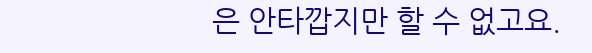은 안타깝지만 할 수 없고요.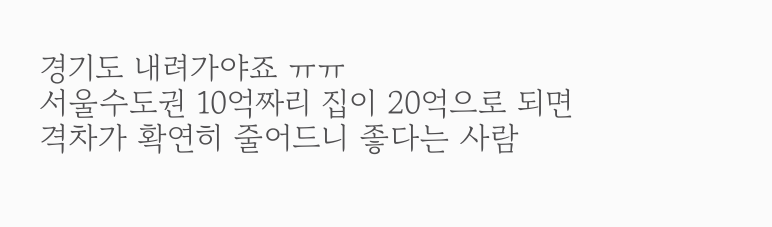경기도 내려가야죠 ㅠㅠ
서울수도권 10억짜리 집이 20억으로 되면 격차가 확연히 줄어드니 좋다는 사람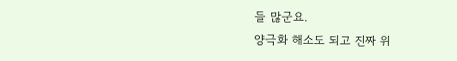들 많군요.
양극화 해소도 되고 진짜 위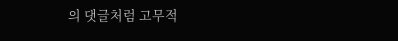의 댓글처럼 고무적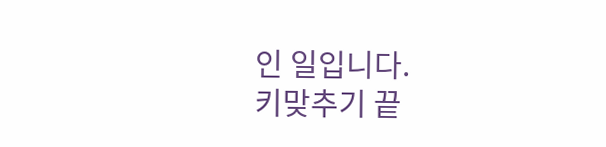인 일입니다.
키맞추기 끝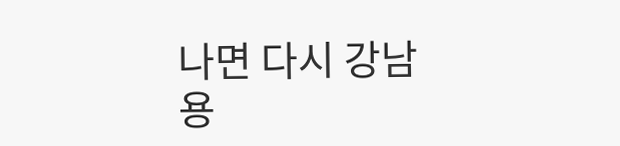나면 다시 강남 용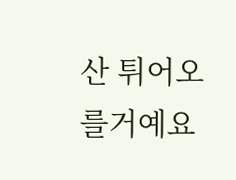산 튀어오를거예요